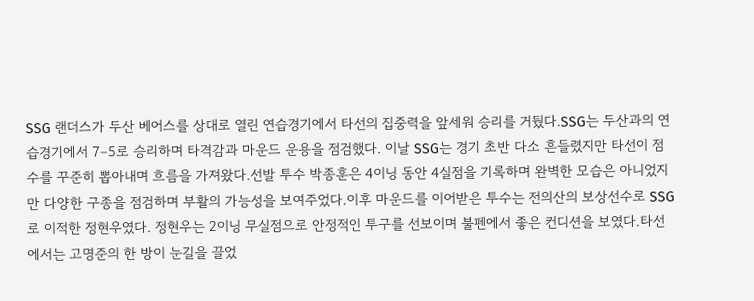SSG 랜더스가 두산 베어스를 상대로 열린 연습경기에서 타선의 집중력을 앞세워 승리를 거뒀다.SSG는 두산과의 연습경기에서 7–5로 승리하며 타격감과 마운드 운용을 점검했다. 이날 SSG는 경기 초반 다소 흔들렸지만 타선이 점수를 꾸준히 뽑아내며 흐름을 가져왔다.선발 투수 박종훈은 4이닝 동안 4실점을 기록하며 완벽한 모습은 아니었지만 다양한 구종을 점검하며 부활의 가능성을 보여주었다.이후 마운드를 이어받은 투수는 전의산의 보상선수로 SSG로 이적한 정현우였다. 정현우는 2이닝 무실점으로 안정적인 투구를 선보이며 불펜에서 좋은 컨디션을 보였다.타선에서는 고명준의 한 방이 눈길을 끌었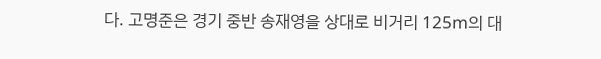다. 고명준은 경기 중반 송재영을 상대로 비거리 125m의 대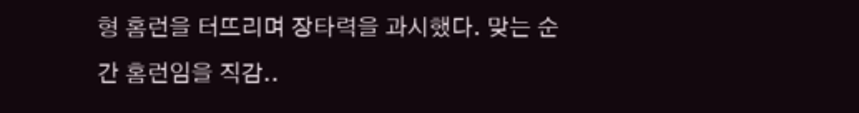형 홈런을 터뜨리며 장타력을 과시했다. 맞는 순간 홈런임을 직감..